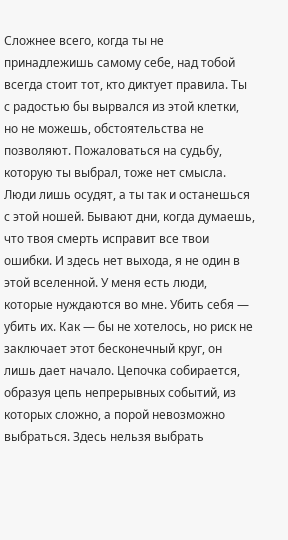Сложнее всего, когда ты не принадлежишь самому себе, над тобой всегда стоит тот, кто диктует правила. Ты с радостью бы вырвался из этой клетки, но не можешь, обстоятельства не позволяют. Пожаловаться на судьбу, которую ты выбрал, тоже нет смысла. Люди лишь осудят, а ты так и останешься с этой ношей. Бывают дни, когда думаешь, что твоя смерть исправит все твои ошибки. И здесь нет выхода, я не один в этой вселенной. У меня есть люди, которые нуждаются во мне. Убить себя — убить их. Как — бы не хотелось, но риск не заключает этот бесконечный круг, он лишь дает начало. Цепочка собирается, образуя цепь непрерывных событий, из которых сложно, а порой невозможно выбраться. Здесь нельзя выбрать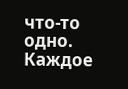что-то одно. Каждое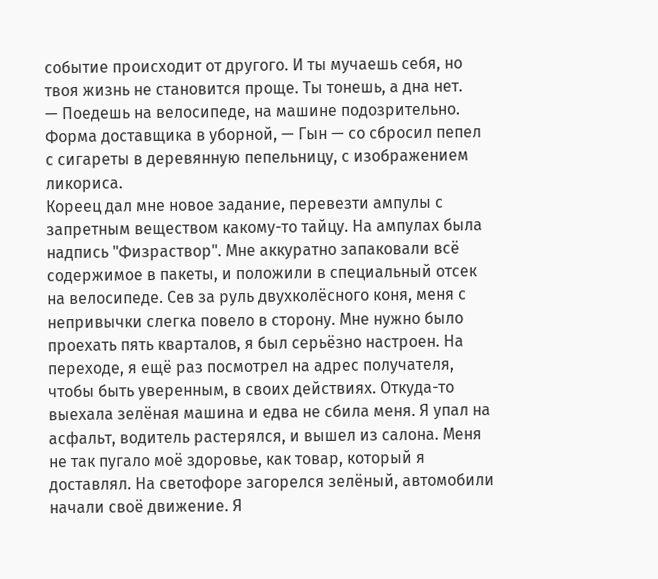событие происходит от другого. И ты мучаешь себя, но твоя жизнь не становится проще. Ты тонешь, а дна нет.
— Поедешь на велосипеде, на машине подозрительно. Форма доставщика в уборной, — Гын — со сбросил пепел с сигареты в деревянную пепельницу, с изображением ликориса.
Кореец дал мне новое задание, перевезти ампулы с запретным веществом какому-то тайцу. На ампулах была надпись "Физраствор". Мне аккуратно запаковали всё содержимое в пакеты, и положили в специальный отсек на велосипеде. Сев за руль двухколёсного коня, меня с непривычки слегка повело в сторону. Мне нужно было проехать пять кварталов, я был серьёзно настроен. На переходе, я ещё раз посмотрел на адрес получателя, чтобы быть уверенным, в своих действиях. Откуда-то выехала зелёная машина и едва не сбила меня. Я упал на асфальт, водитель растерялся, и вышел из салона. Меня не так пугало моё здоровье, как товар, который я доставлял. На светофоре загорелся зелёный, автомобили начали своё движение. Я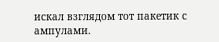искал взглядом тот пакетик с ампулами.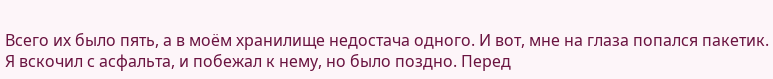Всего их было пять, а в моём хранилище недостача одного. И вот, мне на глаза попался пакетик. Я вскочил с асфальта, и побежал к нему, но было поздно. Перед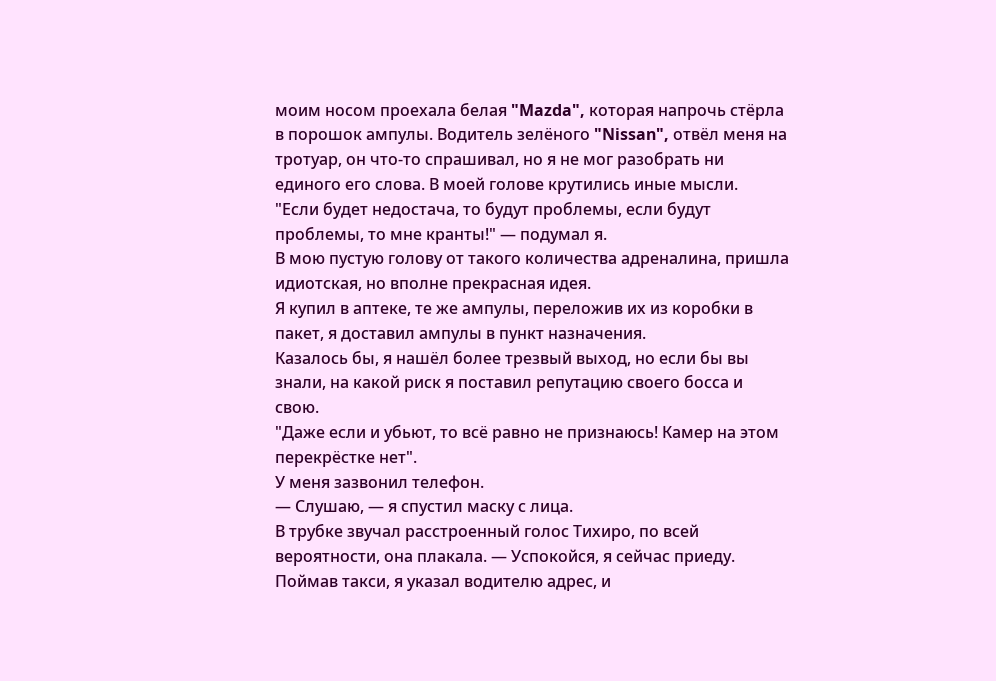моим носом проехала белая "Mazda", которая напрочь стёрла в порошок ампулы. Водитель зелёного "Nissan", отвёл меня на тротуар, он что-то спрашивал, но я не мог разобрать ни единого его слова. В моей голове крутились иные мысли.
"Если будет недостача, то будут проблемы, если будут проблемы, то мне кранты!" — подумал я.
В мою пустую голову от такого количества адреналина, пришла идиотская, но вполне прекрасная идея.
Я купил в аптеке, те же ампулы, переложив их из коробки в пакет, я доставил ампулы в пункт назначения.
Казалось бы, я нашёл более трезвый выход, но если бы вы знали, на какой риск я поставил репутацию своего босса и свою.
"Даже если и убьют, то всё равно не признаюсь! Камер на этом перекрёстке нет".
У меня зазвонил телефон.
— Слушаю, — я спустил маску с лица.
В трубке звучал расстроенный голос Тихиро, по всей вероятности, она плакала. — Успокойся, я сейчас приеду.
Поймав такси, я указал водителю адрес, и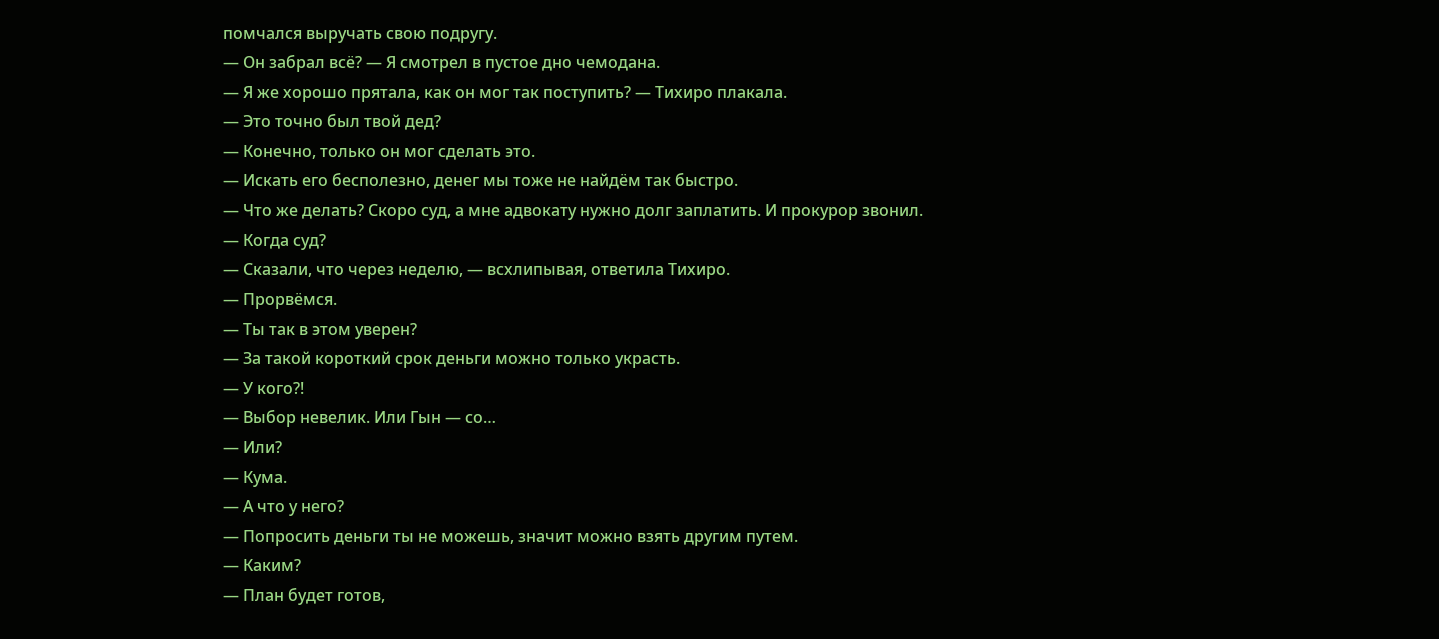помчался выручать свою подругу.
— Он забрал всё? — Я смотрел в пустое дно чемодана.
— Я же хорошо прятала, как он мог так поступить? — Тихиро плакала.
— Это точно был твой дед?
— Конечно, только он мог сделать это.
— Искать его бесполезно, денег мы тоже не найдём так быстро.
— Что же делать? Скоро суд, а мне адвокату нужно долг заплатить. И прокурор звонил.
— Когда суд?
— Сказали, что через неделю, — всхлипывая, ответила Тихиро.
— Прорвёмся.
— Ты так в этом уверен?
— За такой короткий срок деньги можно только украсть.
— У кого?!
— Выбор невелик. Или Гын — со…
— Или?
— Кума.
— А что у него?
— Попросить деньги ты не можешь, значит можно взять другим путем.
— Каким?
— План будет готов,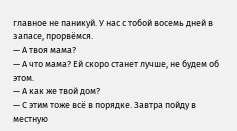главное не паникуй. У нас с тобой восемь дней в запасе, прорвёмся.
— А твоя мама?
— А что мама? Ей скоро станет лучше, не будем об этом.
— А как же твой дом?
— С этим тоже всё в порядке. Завтра пойду в местную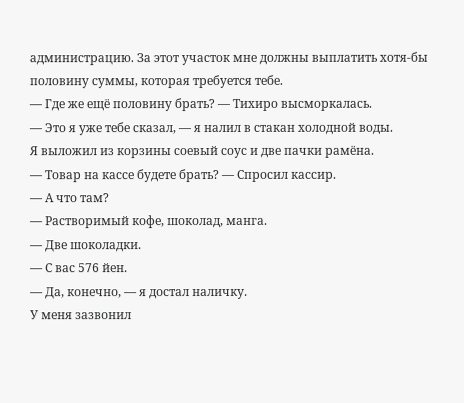администрацию. За этот участок мне должны выплатить хотя-бы половину суммы, которая требуется тебе.
— Где же ещё половину брать? — Тихиро высморкалась.
— Это я уже тебе сказал, — я налил в стакан холодной воды.
Я выложил из корзины соевый соус и две пачки рамёна.
— Товар на кассе будете брать? — Спросил кассир.
— А что там?
— Растворимый кофе, шоколад, манга.
— Две шоколадки.
— С вас 576 йен.
— Да, конечно, — я достал наличку.
У меня зазвонил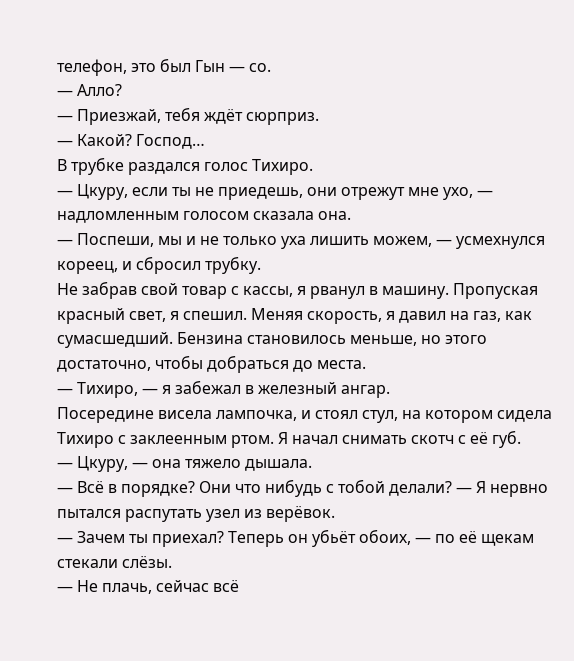телефон, это был Гын — со.
— Алло?
— Приезжай, тебя ждёт сюрприз.
— Какой? Господ…
В трубке раздался голос Тихиро.
— Цкуру, если ты не приедешь, они отрежут мне ухо, — надломленным голосом сказала она.
— Поспеши, мы и не только уха лишить можем, — усмехнулся кореец, и сбросил трубку.
Не забрав свой товар с кассы, я рванул в машину. Пропуская красный свет, я спешил. Меняя скорость, я давил на газ, как сумасшедший. Бензина становилось меньше, но этого достаточно, чтобы добраться до места.
— Тихиро, — я забежал в железный ангар.
Посередине висела лампочка, и стоял стул, на котором сидела Тихиро с заклеенным ртом. Я начал снимать скотч с её губ.
— Цкуру, — она тяжело дышала.
— Всё в порядке? Они что нибудь с тобой делали? — Я нервно пытался распутать узел из верёвок.
— Зачем ты приехал? Теперь он убьёт обоих, — по её щекам стекали слёзы.
— Не плачь, сейчас всё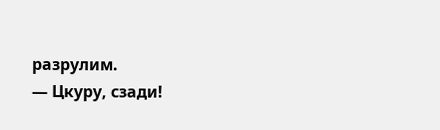разрулим.
— Цкуру, сзади!